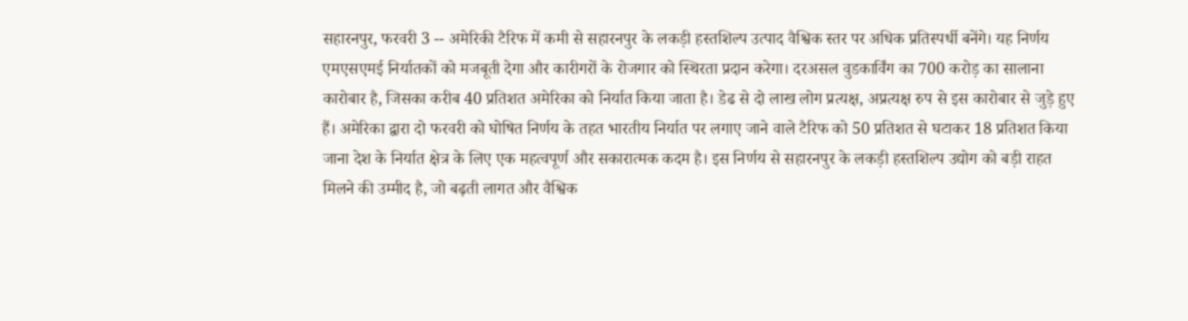सहारनपुर, फरवरी 3 -- अमेरिकी टैरिफ में कमी से सहारनपुर के लकड़ी हस्तशिल्प उत्पाद वैश्विक स्तर पर अधिक प्रतिस्पर्धी बनेंगे। यह निर्णय एमएसएमई निर्यातकों को मजबूती देगा और कारीगरों के रोजगार को स्थिरता प्रदान करेगा। दरअसल वुडकार्विंग का 700 करोड़ का सालाना कारोबार है, जिसका करीब 40 प्रतिशत अमेरिका को निर्यात किया जाता है। डेढ से दो लाख लोग प्रत्यक्ष, अप्रत्यक्ष रुप से इस कारोबार से जुड़े हुए हैं। अमेरिका द्वारा दो फरवरी को घोषित निर्णय के तहत भारतीय निर्यात पर लगाए जाने वाले टैरिफ को 50 प्रतिशत से घटाकर 18 प्रतिशत किया जाना देश के निर्यात क्षेत्र के लिए एक महत्वपूर्ण और सकारात्मक कदम है। इस निर्णय से सहारनपुर के लकड़ी हस्तशिल्प उद्योग को बड़ी राहत मिलने की उम्मीद है, जो बढ़ती लागत और वैश्विक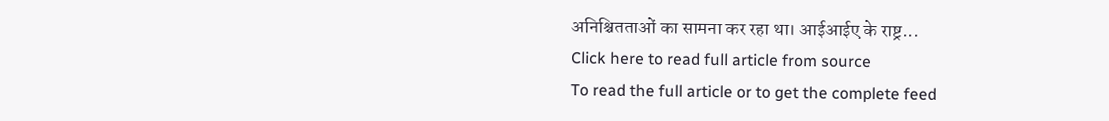अनिश्चितताओं का सामना कर रहा था। आईआईए के राष्ट्र...
Click here to read full article from source
To read the full article or to get the complete feed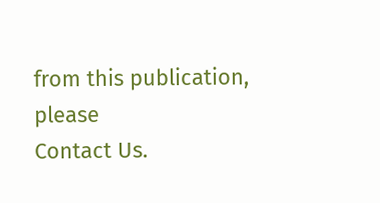from this publication, please
Contact Us.